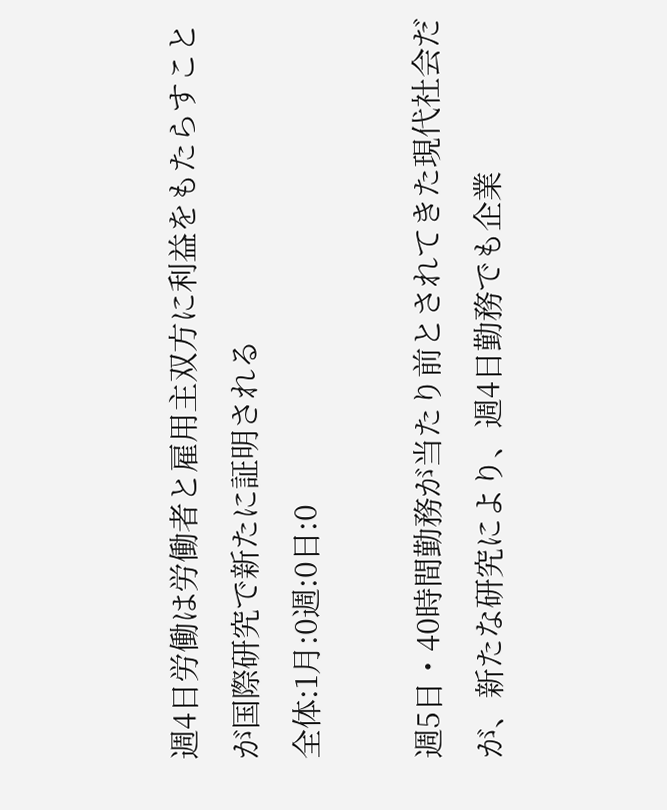週4日労働は労働者と雇用主双方に利益をもたらすことが国際研究で新たに証明される
全体:1月:0週:0日:0

週5日・40時間勤務が当たり前とされてきた現代社会だが、新たな研究により、週4日勤務でも企業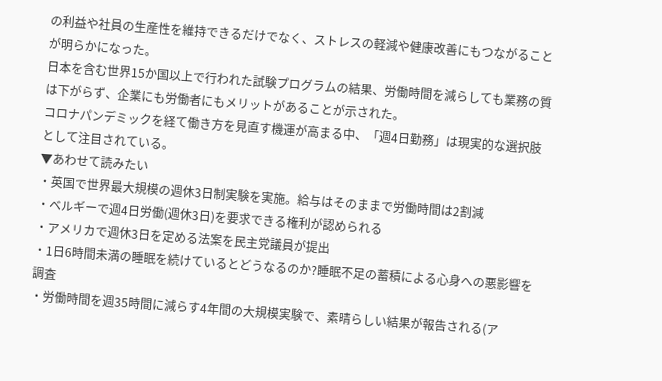の利益や社員の生産性を維持できるだけでなく、ストレスの軽減や健康改善にもつながることが明らかになった。
日本を含む世界15か国以上で行われた試験プログラムの結果、労働時間を減らしても業務の質は下がらず、企業にも労働者にもメリットがあることが示された。
コロナパンデミックを経て働き方を見直す機運が高まる中、「週4日勤務」は現実的な選択肢として注目されている。
▼あわせて読みたい
・英国で世界最大規模の週休3日制実験を実施。給与はそのままで労働時間は2割減
・ベルギーで週4日労働(週休3日)を要求できる権利が認められる
・アメリカで週休3日を定める法案を民主党議員が提出
・1日6時間未満の睡眠を続けているとどうなるのか?睡眠不足の蓄積による心身への悪影響を調査
・労働時間を週35時間に減らす4年間の大規模実験で、素晴らしい結果が報告される(ア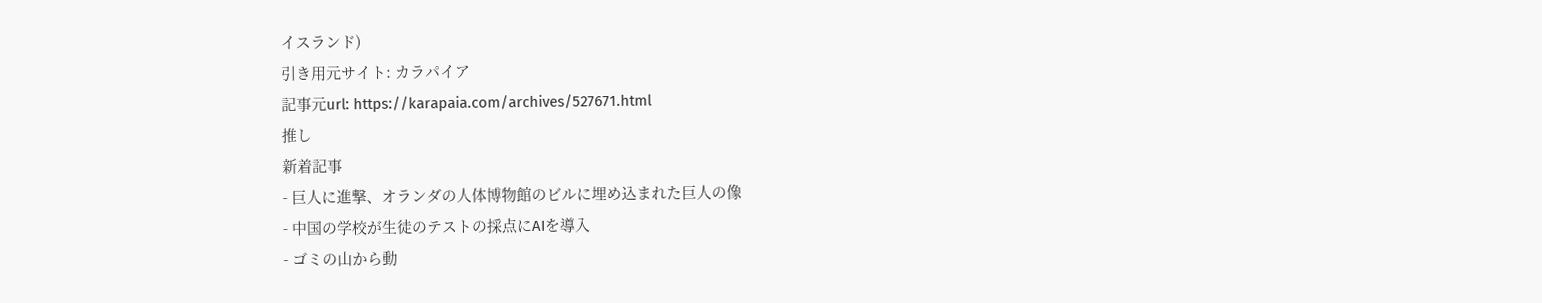イスランド)
引き用元サイト: カラパイア
記事元url: https://karapaia.com/archives/527671.html
推し
新着記事
- 巨人に進撃、オランダの人体博物館のビルに埋め込まれた巨人の像
- 中国の学校が生徒のテストの採点にAIを導入
- ゴミの山から動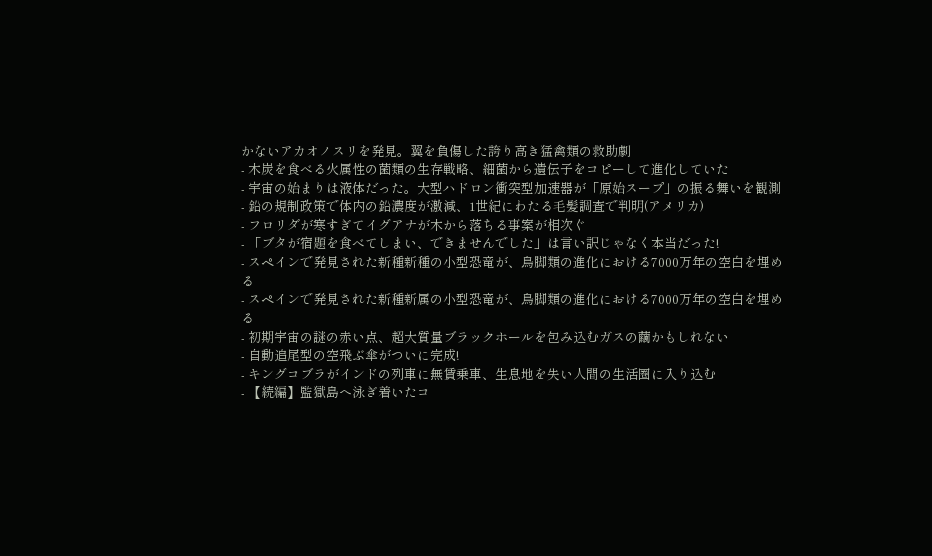かないアカオノスリを発見。翼を負傷した誇り高き猛禽類の救助劇
- 木炭を食べる火属性の菌類の生存戦略、細菌から遺伝子をコピーして進化していた
- 宇宙の始まりは液体だった。大型ハドロン衝突型加速器が「原始スープ」の振る舞いを観測
- 鉛の規制政策で体内の鉛濃度が激減、1世紀にわたる毛髪調査で判明(アメリカ)
- フロリダが寒すぎてイグアナが木から落ちる事案が相次ぐ
- 「ブタが宿題を食べてしまい、できませんでした」は言い訳じゃなく本当だった!
- スペインで発見された新種新種の小型恐竜が、鳥脚類の進化における7000万年の空白を埋める
- スペインで発見された新種新属の小型恐竜が、鳥脚類の進化における7000万年の空白を埋める
- 初期宇宙の謎の赤い点、超大質量ブラックホールを包み込むガスの繭かもしれない
- 自動追尾型の空飛ぶ傘がついに完成!
- キングコブラがインドの列車に無賃乗車、生息地を失い人間の生活圏に入り込む
- 【続編】監獄島へ泳ぎ着いたコ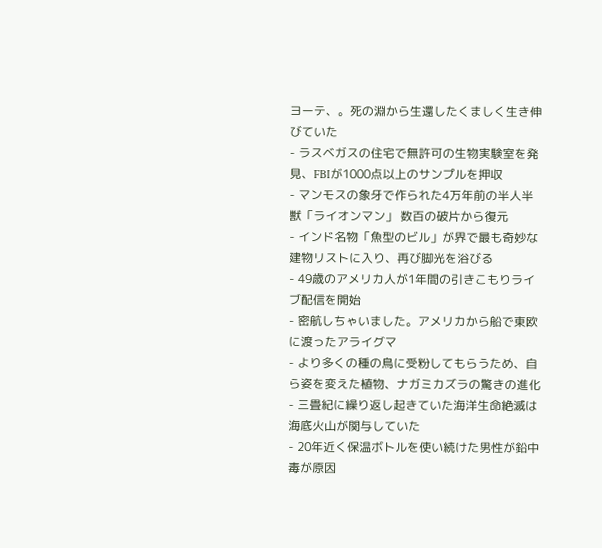ヨーテ、。死の淵から生還したくましく生き伸びていた
- ラスベガスの住宅で無許可の生物実験室を発見、FBIが1000点以上のサンプルを押収
- マンモスの象牙で作られた4万年前の半人半獣「ライオンマン」 数百の破片から復元
- インド名物「魚型のビル」が界で最も奇妙な建物リストに入り、再び脚光を浴びる
- 49歳のアメリカ人が1年間の引きこもりライブ配信を開始
- 密航しちゃいました。アメリカから船で東欧に渡ったアライグマ
- より多くの種の鳥に受粉してもらうため、自ら姿を変えた植物、ナガミカズラの驚きの進化
- 三畳紀に繰り返し起きていた海洋生命絶滅は海底火山が関与していた
- 20年近く保温ボトルを使い続けた男性が鉛中毒が原因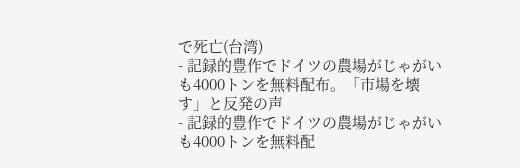で死亡(台湾)
- 記録的豊作でドイツの農場がじゃがいも4000トンを無料配布。「市場を壊す」と反発の声
- 記録的豊作でドイツの農場がじゃがいも4000トンを無料配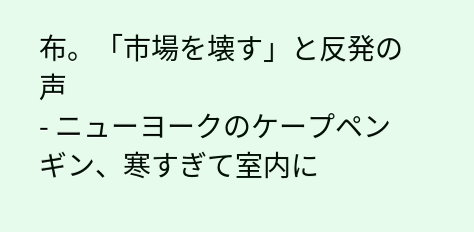布。「市場を壊す」と反発の声
- ニューヨークのケープペンギン、寒すぎて室内に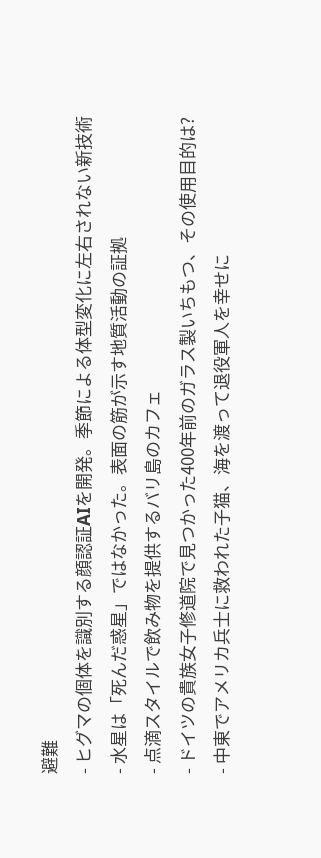避難
- ヒグマの個体を識別する顔認証AIを開発。季節による体型変化に左右されない新技術
- 水星は「死んだ惑星」ではなかった。表面の筋が示す地質活動の証拠
- 点滴スタイルで飲み物を提供するバリ島のカフェ
- ドイツの貴族女子修道院で見つかった400年前のガラス製いちもつ、その使用目的は?
- 中東でアメリカ兵士に救われた子猫、海を渡って退役軍人を幸せに